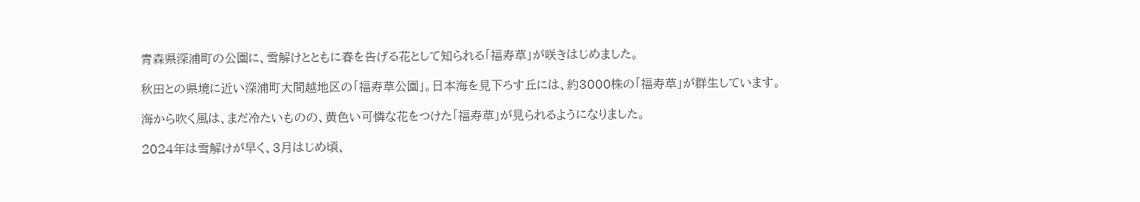青森県深浦町の公園に、雪解けとともに春を告げる花として知られる「福寿草」が咲きはじめました。

秋田との県境に近い深浦町大間越地区の「福寿草公園」。日本海を見下ろす丘には、約3000株の「福寿草」が群生しています。

海から吹く風は、まだ冷たいものの、黄色い可憐な花をつけた「福寿草」が見られるようになりました。

2024年は雪解けが早く、3月はじめ頃、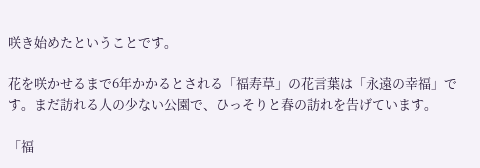咲き始めたということです。

花を咲かせるまで6年かかるとされる「福寿草」の花言葉は「永遠の幸福」です。まだ訪れる人の少ない公園で、ひっそりと春の訪れを告げています。

「福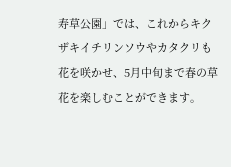寿草公園」では、これからキクザキイチリンソウやカタクリも花を咲かせ、5月中旬まで春の草花を楽しむことができます。